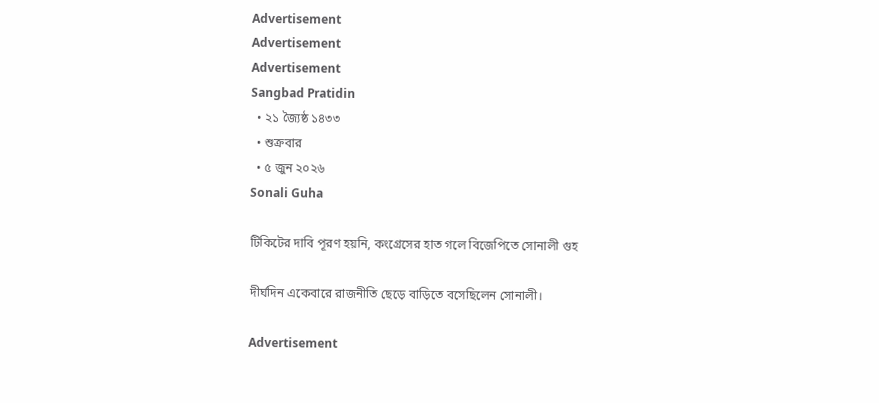Advertisement
Advertisement
Advertisement
Sangbad Pratidin
  • ২১ জ্যৈষ্ঠ ১৪৩৩
  • শুক্রবার
  • ৫ জুন ২০২৬
Sonali Guha

টিকিটের দাবি পূরণ হয়নি, কংগ্রেসের হাত গলে বিজেপিতে সোনালী গুহ

দীর্ঘদিন একেবারে রাজনীতি ছেড়ে বাড়িতে বসেছিলেন সোনালী।

Advertisement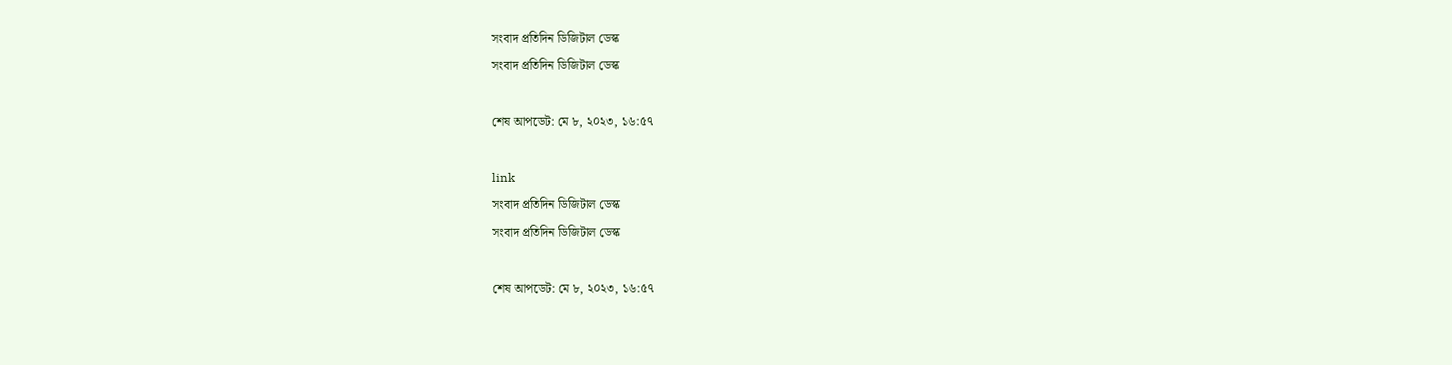সংবাদ প্রতিদিন ডিজিটাল ডেস্ক
সংবাদ প্রতিদিন ডিজিটাল ডেস্ক

শেষ আপডেট: মে ৮, ২০২৩, ১৬:৫৭

link
সংবাদ প্রতিদিন ডিজিটাল ডেস্ক
সংবাদ প্রতিদিন ডিজিটাল ডেস্ক

শেষ আপডেট: মে ৮, ২০২৩, ১৬:৫৭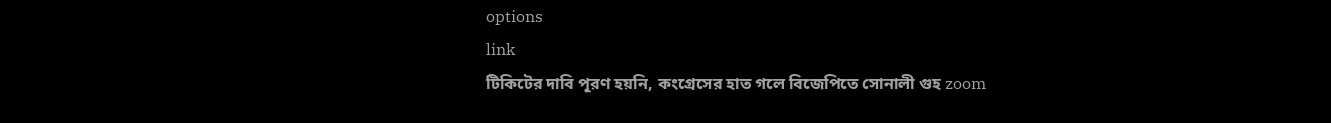options
link
টিকিটের দাবি পূরণ হয়নি, কংগ্রেসের হাত গলে বিজেপিতে সোনালী গুহ zoom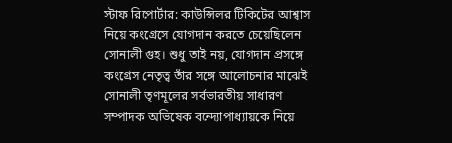স্টাফ রিপোর্টার: কাউন্সিলর টিকিটের আশ্বাস নিয়ে কংগ্রেসে যোগদান করতে চেয়েছিলেন সোনালী গুহ। শুধু তাই নয়, যোগদান প্রসঙ্গে কংগ্রেস নেতৃত্ব তাঁর সঙ্গে আলোচনার মাঝেই সোনালী তৃণমূলের সর্বভারতীয় সাধারণ সম্পাদক অভিষেক বন্দ্যোপাধ‌্যায়কে নিয়ে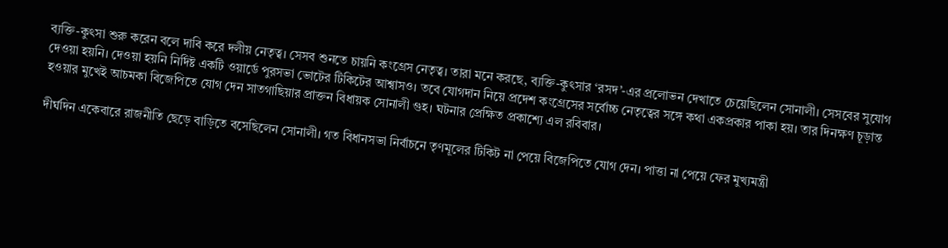ব‌্যক্তি-কুৎসা শুরু করেন বলে দাবি করে দলীয় নেতৃত্ব। সেসব শুনতে চায়নি কংগ্রেস নেতৃত্ব। তারা মনে করছে, ব‌্যক্তি-কুৎসার ‘রসদ’-এর প্রলোভন দেখাতে চেয়েছিলেন সোনালী। সেসবের সুযোগ দেওয়া হয়নি। দেওয়া হয়নি নির্দিষ্ট একটি ওয়ার্ডে পুরসভা ভোটের টিকিটের আশ্বাসও। তবে যোগদান নিয়ে প্রদেশ কংগ্রেসের সর্বোচ্চ নেতৃত্বের সঙ্গে কথা একপ্রকার পাকা হয়। তার দিনক্ষণ চূড়ান্ত হওয়ার মুখেই আচমকা বিজেপিতে যোগ দেন সাতগাছিয়ার প্রাক্তন বিধায়ক সোনালী গুহ। ঘটনার প্রেক্ষিত প্রকাশ্যে এল রবিবার।

দীর্ঘদিন একেবারে রাজনীতি ছেড়ে বাড়িতে বসেছিলেন সোনালী। গত বিধানসভা নির্বাচনে তৃণমূলের টিকিট না পেয়ে বিজেপিতে যোগ দেন। পাত্তা না পেয়ে ফের মুখ‌্যমন্ত্রী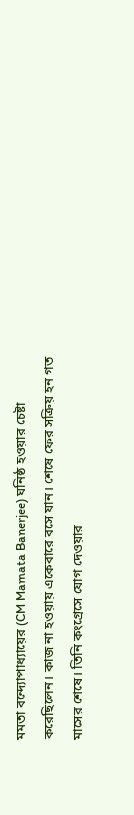মমতা বন্দ্যোপাধ‌্যায়ের (CM Mamata Banerjee) ঘনিষ্ঠ হওয়ার চেষ্টা করেছিলেন। কাজ না হওয়ায় একেবারে বসে যান। শেষে ফের সক্রিয় হন গত মাসের শেষে। তিনি কংগ্রেসে যোগ দেওয়ার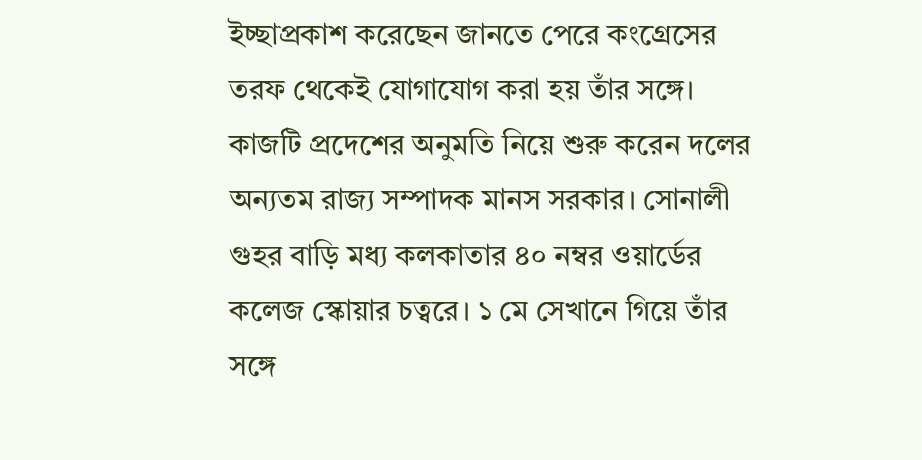ইচ্ছাপ্রকাশ করেছেন জানতে পেরে কংগ্রেসের তরফ থেকেই যোগাযোগ করা হয় তাঁর সঙ্গে। কাজটি প্রদেশের অনুমতি নিয়ে শুরু করেন দলের অন‌্যতম রাজ‌্য সম্পাদক মানস সরকার। সোনালী গুহর বাড়ি মধ‌্য কলকাতার ৪০ নম্বর ওয়ার্ডের কলেজ স্কোয়ার চত্বরে। ১ মে সেখানে গিয়ে তাঁর সঙ্গে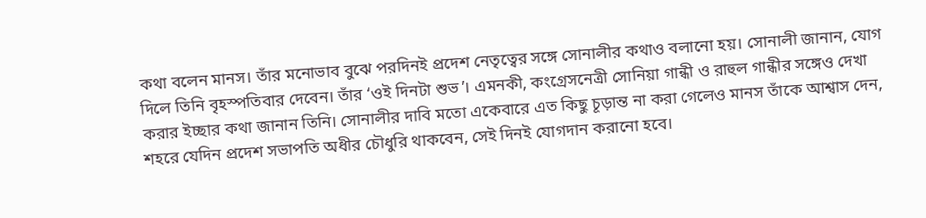কথা বলেন মানস। তাঁর মনোভাব বুঝে পরদিনই প্রদেশ নেতৃত্বের সঙ্গে সোনালীর কথাও বলানো হয়। সোনালী জানান, যোগ দিলে তিনি বৃহস্পতিবার দেবেন। তাঁর ‘ওই দিনটা শুভ’। এমনকী, কংগ্রেসনেত্রী সোনিয়া গান্ধী ও রাহুল গান্ধীর সঙ্গেও দেখা করার ইচ্ছার কথা জানান তিনি। সোনালীর দাবি মতো একেবারে এত কিছু চূড়ান্ত না করা গেলেও মানস তাঁকে আশ্বাস দেন, শহরে যেদিন প্রদেশ সভাপতি অধীর চৌধুরি থাকবেন, সেই দিনই যোগদান করানো হবে।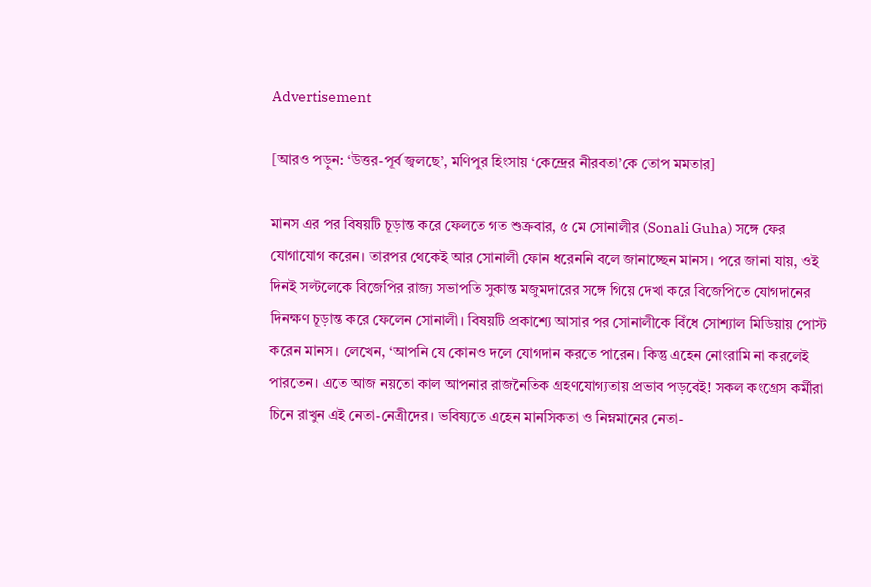Advertisement

[আরও পড়ুন: ‘উত্তর-পূর্ব জ্বলছে’, মণিপুর হিংসায় ‘কেন্দ্রের নীরবতা’কে তোপ মমতার]

মানস এর পর বিষয়টি চূড়ান্ত করে ফেলতে গত শুক্রবার, ৫ মে সোনালীর (Sonali Guha) সঙ্গে ফের যোগাযোগ করেন। তারপর থেকেই আর সোনালী ফোন ধরেননি বলে জানাচ্ছেন মানস। পরে জানা যায়, ওই দিনই সল্টলেকে বিজেপির রাজ‌্য সভাপতি সুকান্ত মজুমদারের সঙ্গে গিয়ে দেখা করে বিজেপিতে যোগদানের দিনক্ষণ চূড়ান্ত করে ফেলেন সোনালী। বিষয়টি প্রকাশ্যে আসার পর সোনালীকে বিঁধে সোশ‌্যাল মিডিয়ায় পোস্ট করেন মানস। লেখেন, ‘আপনি যে কোনও দলে যোগদান করতে পারেন। কিন্তু এহেন নোংরামি না করলেই পারতেন। এতে আজ নয়তো কাল আপনার রাজনৈতিক গ্রহণযোগ্যতায় প্রভাব পড়বেই! সকল কংগ্রেস কর্মীরা চিনে রাখুন এই নেতা-নেত্রীদের। ভবিষ্যতে এহেন মানসিকতা ও নিম্নমানের নেতা-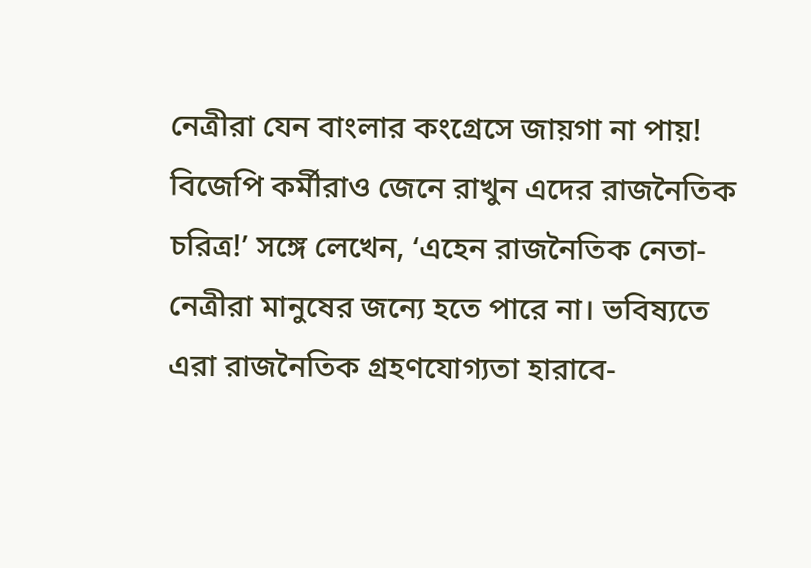নেত্রীরা যেন বাংলার কংগ্রেসে জায়গা না পায়! বিজেপি কর্মীরাও জেনে রাখুন এদের রাজনৈতিক চরিত্র!’ সঙ্গে লেখেন, ‘এহেন রাজনৈতিক নেতা-নেত্রীরা মানুষের জন্যে হতে পারে না। ভবিষ্যতে এরা রাজনৈতিক গ্রহণযোগ্যতা হারাবে-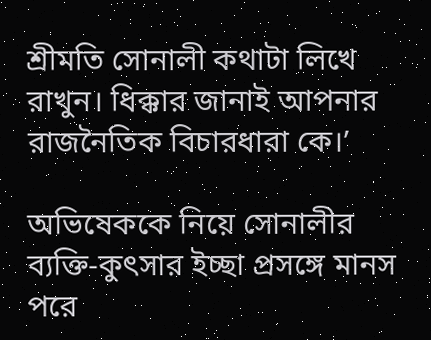শ্রীমতি সোনালী কথাটা লিখে রাখুন। ধিক্কার জানাই আপনার রাজনৈতিক বিচারধারা কে।’

অভিষেককে নিয়ে সোনালীর ব‌্যক্তি-কুৎসার ইচ্ছা প্রসঙ্গে মানস পরে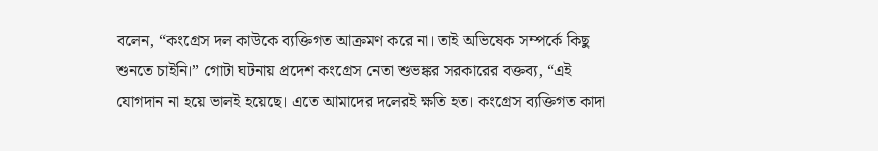বলেন, “কংগ্রেস দল কাউকে ব্যক্তিগত আক্রমণ করে না। তাই অভিষেক সম্পর্কে কিছু শুনতে চাইনি।” গোটা ঘটনায় প্রদেশ কংগ্রেস নেতা শুভঙ্কর সরকারের বক্তব‌্য, “এই যোগদান না হয়ে ভালই হয়েছে। এতে আমাদের দলেরই ক্ষতি হত। কংগ্রেস ব‌্যক্তিগত কাদা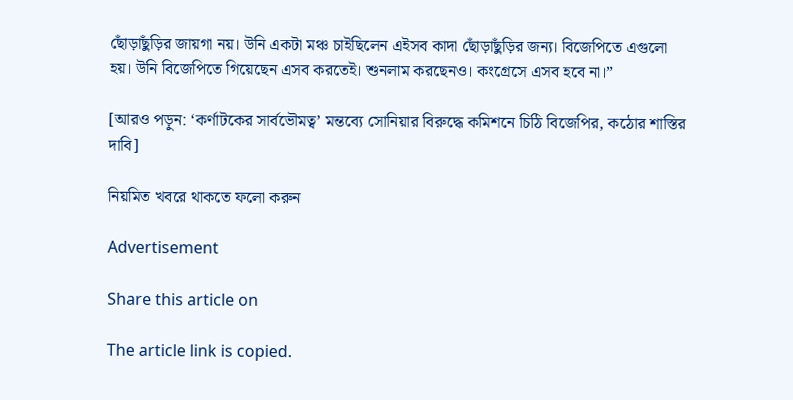ছোঁড়াছুঁড়ির জায়গা নয়। উনি একটা মঞ্চ চাইছিলেন এইসব কাদা ছোঁড়াছুঁড়ির জন‌্য। বিজেপিতে এগুলো হয়। উনি বিজেপিতে গিয়েছেন এসব করতেই। শুনলাম করছেনও। কংগ্রেসে এসব হবে না।”

[আরও পড়ুন: ‘কর্ণাটকের সার্বভৌমত্ব’ মন্তব্যে সোনিয়ার বিরুদ্ধে কমিশনে চিঠি বিজেপির, কঠোর শাস্তির দাবি]

নিয়মিত খবরে থাকতে ফলো করুন

Advertisement

Share this article on

The article link is copied.